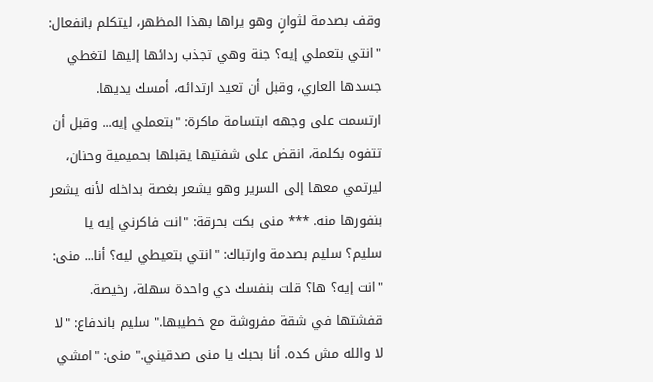وقف بصدمة لثوانٍ وهو يراها بهذا المظهر، ليتكلم بانفعال: "انتي بتعملي إيه؟ جنة وهي تجذب ردائها إليها لتغطي جسدها العاري، وقبل أن تعيد ارتدائه، أمسك يديها. ارتسمت على وجهه ابتسامة ماكرة: "بتعملي إيه... وقبل أن تتفوه بكلمة، انقض على شفتيها يقبلها بحميمية وحنان، ليرتمي معها إلى السرير وهو يشعر بغصة بداخله لأنه يشعر بنفورها منه. *** منى بكت بحرقة: "انت فاكرني إيه يا سليم؟ سليم بصدمة وارتباك: "انتي بتعيطي ليه؟ أنا... منى:
"انت إيه؟ ها؟ قلت بنفسك دي واحدة سهلة، رخيصة. قفشتها في شقة مفروشة مع خطيبها." سليم باندفاع: "لا لا والله مش كده. أنا بحبك يا منى صدقيني." منى: "امشي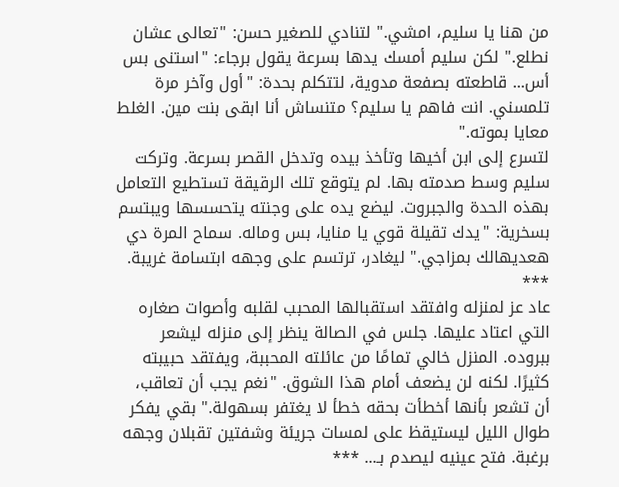من هنا يا سليم، امشي." لتنادي للصغير حسن: "تعالى عشان نطلع." لكن سليم أمسك يدها بسرعة يقول برجاء: "استنى بس أس... قاطعته بصفعة مدوية، لتتكلم بحدة: "أول وآخر مرة تلمسني. انت فاهم يا سليم؟ متنساش أنا ابقى بنت مين. الغلط معايا بموته."
لتسرع إلى ابن أخيها وتأخذ بيده وتدخل القصر بسرعة. وتركت سليم وسط صدمته بها. لم يتوقع تلك الرقيقة تستطيع التعامل بهذه الحدة والجبروت. ليضع يده على وجنته يتحسسها ويبتسم بسخرية: "يدك تقيلة قوي يا منايا، بس وماله. سماح المرة دي هعديهالك بمزاجي." ليغادر، ترتسم على وجهه ابتسامة غريبة. ***
عاد عز لمنزله وافتقد استقبالها المحبب لقلبه وأصوات صغاره التي اعتاد عليها. جلس في الصالة ينظر إلى منزله ليشعر ببروده. المنزل خالي تمامًا من عائلته المحببة، ويفتقد حبيبته كثيرًا. لكنه لن يضعف أمام هذا الشوق. "نغم يجب أن تعاقب، أن تشعر بأنها أخطأت بحقه خطأ لا يغتفر بسهولة." بقي يفكر طوال الليل ليستيقظ على لمسات جريئة وشفتين تقبلان وجهه برغبة. فتح عينيه ليصدم بـ... ***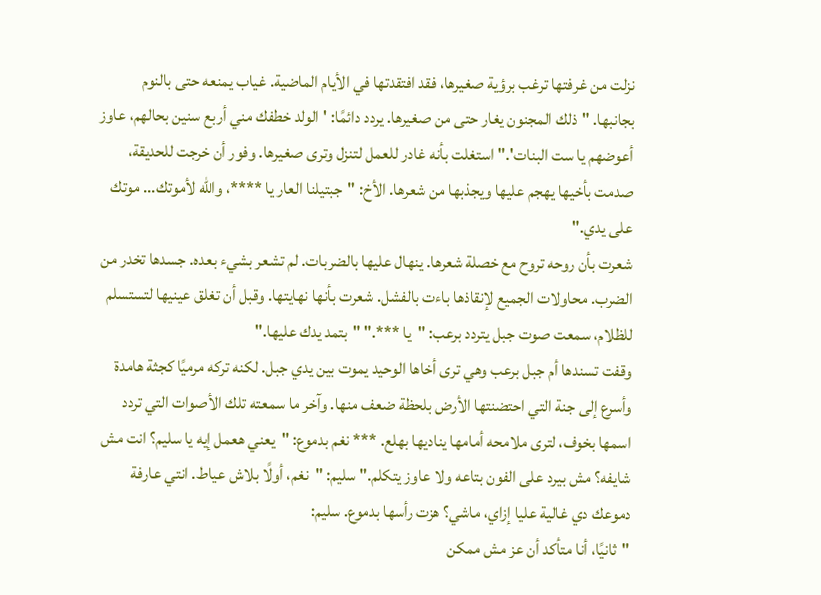نزلت من غرفتها ترغب برؤية صغيرها، فقد افتقدتها في الأيام الماضية. غياب يمنعه حتى بالنوم بجانبها. "ذلك المجنون يغار حتى من صغيرها. يردد دائمًا: 'الولد خطفك مني أربع سنين بحالهم، عاوز أعوضهم يا ست البنات'." استغلت بأنه غادر للعمل لتنزل وترى صغيرها. وفور أن خرجت للحديقة، صدمت بأخيها يهجم عليها ويجذبها من شعرها. الأخ: "جبتيلنا العار يا ****، والله لأموتك... موتك على يدي."
شعرت بأن روحه تروح مع خصلة شعرها. ينهال عليها بالضربات. لم تشعر بشيء بعده. جسدها تخدر من الضرب. محاولات الجميع لإنقاذها باءت بالفشل. شعرت بأنها نهايتها. وقبل أن تغلق عينيها لتستسلم للظلام، سمعت صوت جبل يتردد برعب: "يا ***." "بتمد يدك عليها."
وقفت تسندها أم جبل برعب وهي ترى أخاها الوحيد يموت بين يدي جبل. لكنه تركه مرميًا كجثة هامدة وأسرع إلى جنة التي احتضنتها الأرض بلحظة ضعف منها. وآخر ما سمعته تلك الأصوات التي تردد اسمها بخوف، لترى ملامحه أمامها يناديها بهلع. *** نغم بدموع: "يعني هعمل إيه يا سليم؟ انت مش شايفه؟ مش بيرد على الفون بتاعه ولا عاوز يتكلم." سليم: "نغم، أولًا بلاش عياط. انتي عارفة دموعك دي غالية عليا إزاي، ماشي؟ هزت رأسها بدموع. سليم:
"ثانيًا، أنا متأكد أن عز مش ممكن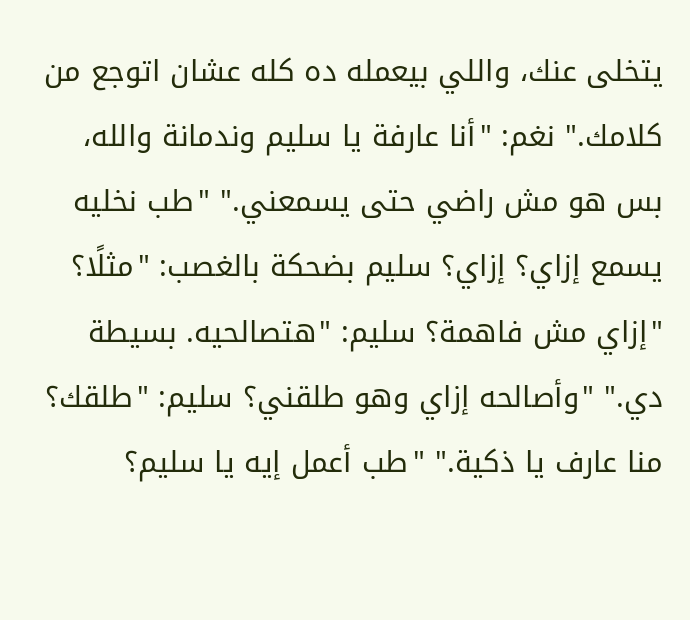يتخلى عنك، واللي بيعمله ده كله عشان اتوجع من كلامك." نغم: "أنا عارفة يا سليم وندمانة والله، بس هو مش راضي حتى يسمعني." "طب نخليه يسمع إزاي؟ إزاي؟ سليم بضحكة بالغصب: "مثلًا؟ "إزاي مش فاهمة؟ سليم: "هتصالحيه. بسيطة دي." "وأصالحه إزاي وهو طلقني؟ سليم: "طلقك؟ منا عارف يا ذكية." "طب أعمل إيه يا سليم؟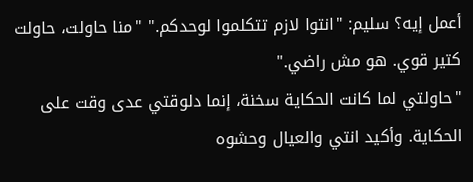أعمل إيه؟ سليم: "انتوا لازم تتكلموا لوحدكم." "منا حاولت، حاولت كتير قوي. هو مش راضي."
"حاولتي لما كانت الحكاية سخنة، إنما دلوقتي عدى وقت على الحكاية. وأكيد انتي والعيال وحشوه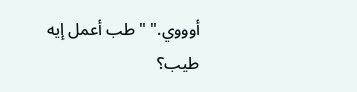أوووي." "طب أعمل إيه طيب؟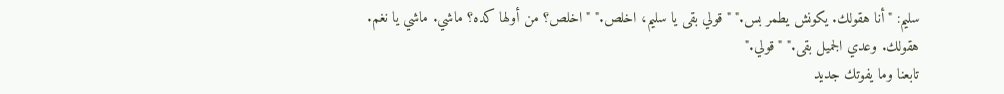سليم: "أنا هقولك. يكونش يطمر بس." "قولي بقى يا سليم، اخلص." "اخلص؟ من أولها كده؟ ماشي. ماشي يا نغم. هقولك. وعدي الجميل بقى." "قولي."
تابعنا وما يفوتك جديد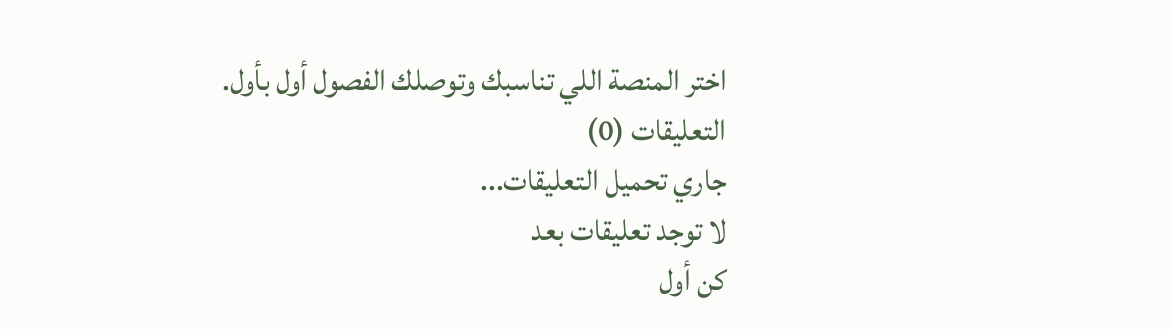اختر المنصة اللي تناسبك وتوصلك الفصول أول بأول.
التعليقات (0)
جاري تحميل التعليقات...
لا توجد تعليقات بعد
كن أول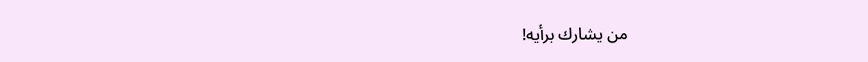من يشارك برأيه!